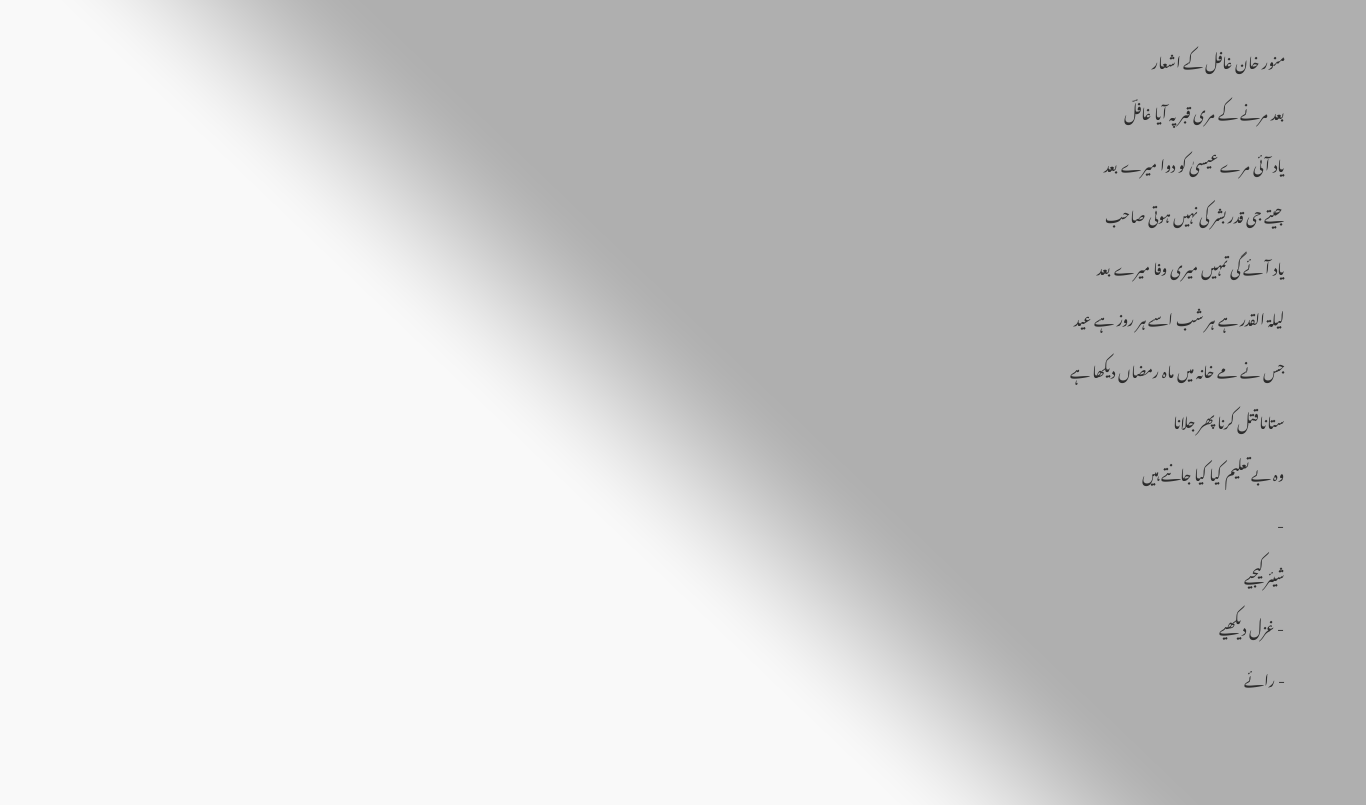منور خان غافل کے اشعار
بعد مرنے کے مری قبر پہ آیا غافلؔ
یاد آئی مرے عیسیٰ کو دوا میرے بعد
جیتے جی قدر بشر کی نہیں ہوتی صاحب
یاد آئے گی تمہیں میری وفا میرے بعد
لیلۃ القدر ہے ہر شب اسے ہر روز ہے عید
جس نے مے خانہ میں ماہ رمضاں دیکھا ہے
ستانا قتل کرنا پھر جلانا
وہ بے تعلیم کیا کیا جانتے ہیں
-
شیئر کیجیے
- غزل دیکھیے
- رائے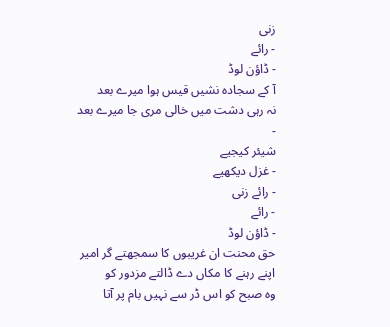زنی
- رائے
- ڈاؤن لوڈ
آ کے سجادہ نشیں قیس ہوا میرے بعد
نہ رہی دشت میں خالی مری جا میرے بعد
-
شیئر کیجیے
- غزل دیکھیے
- رائے زنی
- رائے
- ڈاؤن لوڈ
حق محنت ان غریبوں کا سمجھتے گر امیر
اپنے رہنے کا مکاں دے ڈالتے مزدور کو
وہ صبح کو اس ڈر سے نہیں بام پر آتا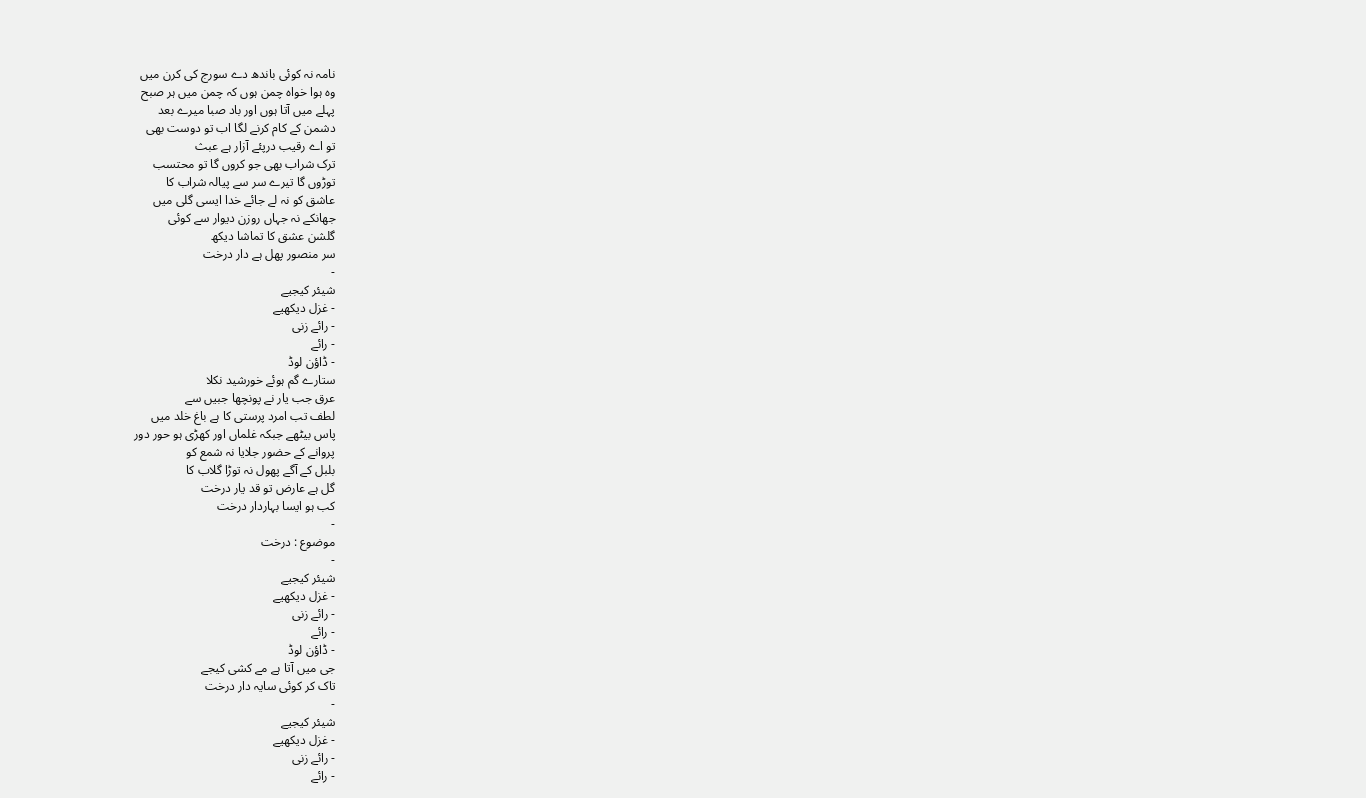نامہ نہ کوئی باندھ دے سورج کی کرن میں
وہ ہوا خواہ چمن ہوں کہ چمن میں ہر صبح
پہلے میں آتا ہوں اور باد صبا میرے بعد
دشمن کے کام کرنے لگا اب تو دوست بھی
تو اے رقیب درپئے آزار ہے عبث
ترک شراب بھی جو کروں گا تو محتسب
توڑوں گا تیرے سر سے پیالہ شراب کا
عاشق کو نہ لے جائے خدا ایسی گلی میں
جھانکے نہ جہاں روزن دیوار سے کوئی
گلشن عشق کا تماشا دیکھ
سر منصور پھل ہے دار درخت
-
شیئر کیجیے
- غزل دیکھیے
- رائے زنی
- رائے
- ڈاؤن لوڈ
ستارے گم ہوئے خورشید نکلا
عرق جب یار نے پونچھا جبیں سے
لطف تب امرد پرستی کا ہے باغ خلد میں
پاس بیٹھے جبکہ غلماں اور کھڑی ہو حور دور
پروانے کے حضور جلایا نہ شمع کو
بلبل کے آگے پھول نہ توڑا گلاب کا
گل ہے عارض تو قد یار درخت
کب ہو ایسا بہاردار درخت
-
موضوع : درخت
-
شیئر کیجیے
- غزل دیکھیے
- رائے زنی
- رائے
- ڈاؤن لوڈ
جی میں آتا ہے مے کشی کیجے
تاک کر کوئی سایہ دار درخت
-
شیئر کیجیے
- غزل دیکھیے
- رائے زنی
- رائے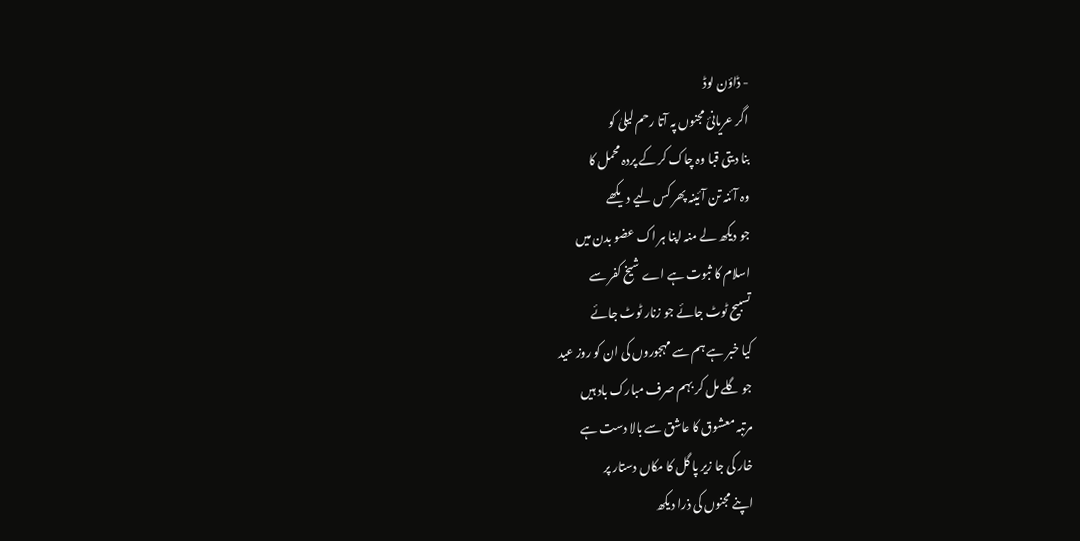- ڈاؤن لوڈ
اگر عریانیٔ مجنوں پہ آتا رحم لیلیٰ کو
بنا دیتی قبا وہ چاک کر کے پردہ محمل کا
وہ آئنہ تن آئینہ پھر کس لیے دیکھے
جو دیکھ لے منہ اپنا ہر اک عضو بدن میں
اسلام کا ثبوت ہے اے شیخ کفر سے
تسبیح ٹوٹ جائے جو زنار ٹوٹ جائے
کیا خبر ہے ہم سے مہجوروں کی ان کو روز عید
جو گلے مل کر بہم صرف مبارک باد ہیں
مرتبہ معشوق کا عاشق سے بالا دست ہے
خار کی جا زیر پا گل کا مکاں دستار پر
اپنے مجنوں کی ذرا دیکھ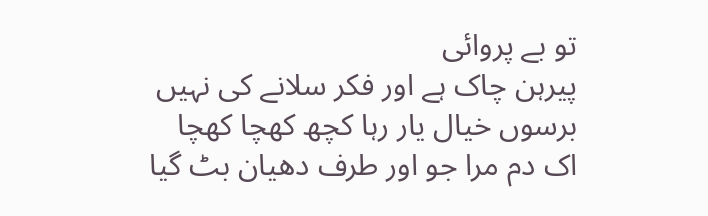تو بے پروائی
پیرہن چاک ہے اور فکر سلانے کی نہیں
برسوں خیال یار رہا کچھ کھچا کھچا
اک دم مرا جو اور طرف دھیان بٹ گیا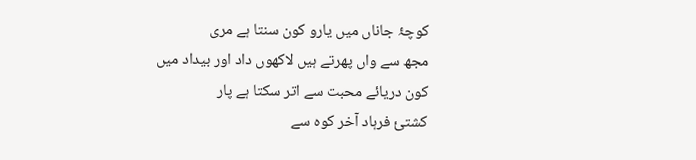کوچۂ جاناں میں یارو کون سنتا ہے مری
مجھ سے واں پھرتے ہیں لاکھوں داد اور بیداد میں
کون دریائے محبت سے اتر سکتا ہے پار
کشتیٔ فرہاد آخر کوہ سے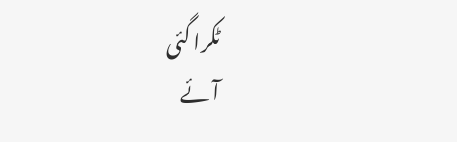ٹکرا گئی
آئے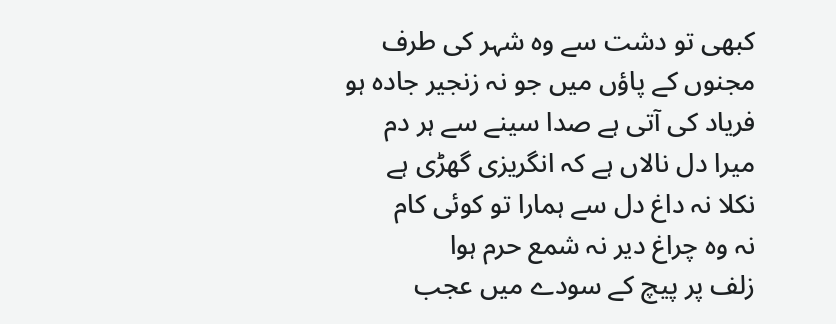کبھی تو دشت سے وہ شہر کی طرف
مجنوں کے پاؤں میں جو نہ زنجیر جادہ ہو
فریاد کی آتی ہے صدا سینے سے ہر دم
میرا دل نالاں ہے کہ انگریزی گھڑی ہے
نکلا نہ داغ دل سے ہمارا تو کوئی کام
نہ وہ چراغ دیر نہ شمع حرم ہوا
زلف پر پیچ کے سودے میں عجب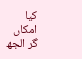کیا امکاں
گر الجھ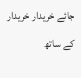جائے خریدار خریدار کے ساتھ